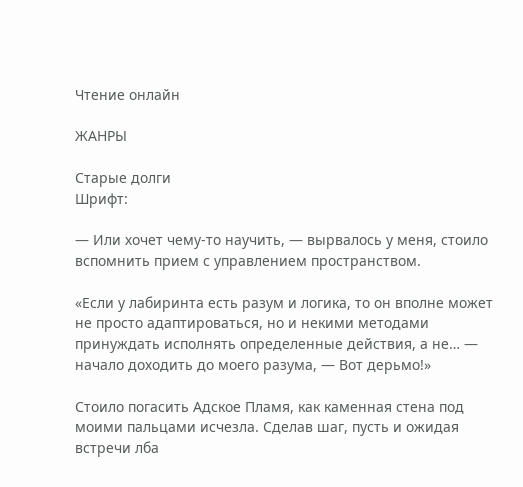Чтение онлайн

ЖАНРЫ

Старые долги
Шрифт:

— Или хочет чему-то научить, — вырвалось у меня, стоило вспомнить прием с управлением пространством.

«Если у лабиринта есть разум и логика, то он вполне может не просто адаптироваться, но и некими методами принуждать исполнять определенные действия, а не… — начало доходить до моего разума, — Вот дерьмо!»

Стоило погасить Адское Пламя, как каменная стена под моими пальцами исчезла. Сделав шаг, пусть и ожидая встречи лба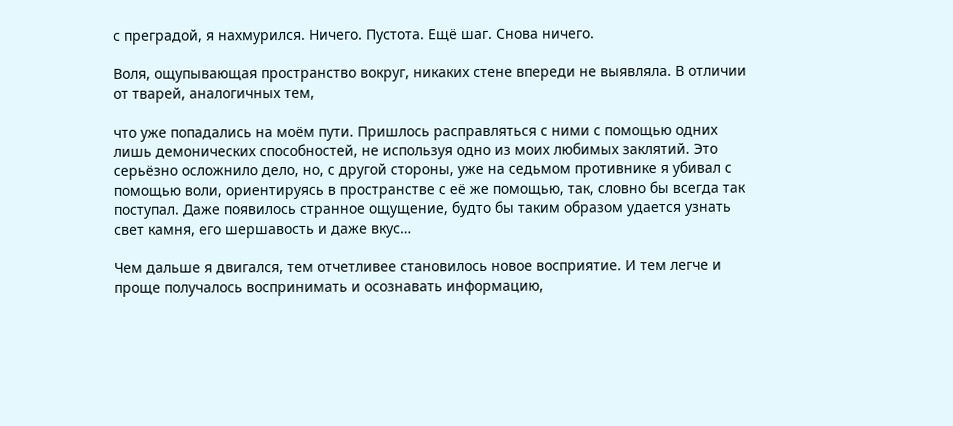с преградой, я нахмурился. Ничего. Пустота. Ещё шаг. Снова ничего.

Воля, ощупывающая пространство вокруг, никаких стене впереди не выявляла. В отличии от тварей, аналогичных тем,

что уже попадались на моём пути. Пришлось расправляться с ними с помощью одних лишь демонических способностей, не используя одно из моих любимых заклятий. Это серьёзно осложнило дело, но, с другой стороны, уже на седьмом противнике я убивал с помощью воли, ориентируясь в пространстве с её же помощью, так, словно бы всегда так поступал. Даже появилось странное ощущение, будто бы таким образом удается узнать свет камня, его шершавость и даже вкус…

Чем дальше я двигался, тем отчетливее становилось новое восприятие. И тем легче и проще получалось воспринимать и осознавать информацию,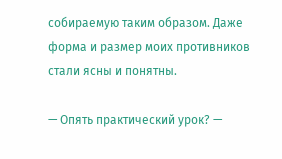собираемую таким образом. Даже форма и размер моих противников стали ясны и понятны.

— Опять практический урок? —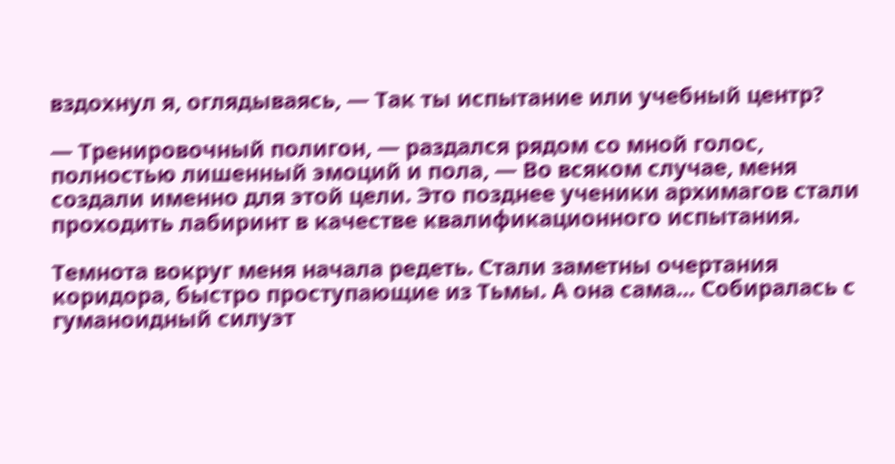вздохнул я, оглядываясь, — Так ты испытание или учебный центр?

— Тренировочный полигон, — раздался рядом со мной голос, полностью лишенный эмоций и пола, — Во всяком случае, меня создали именно для этой цели. Это позднее ученики архимагов стали проходить лабиринт в качестве квалификационного испытания.

Темнота вокруг меня начала редеть. Стали заметны очертания коридора, быстро проступающие из Тьмы. А она сама… Собиралась с гуманоидный силуэт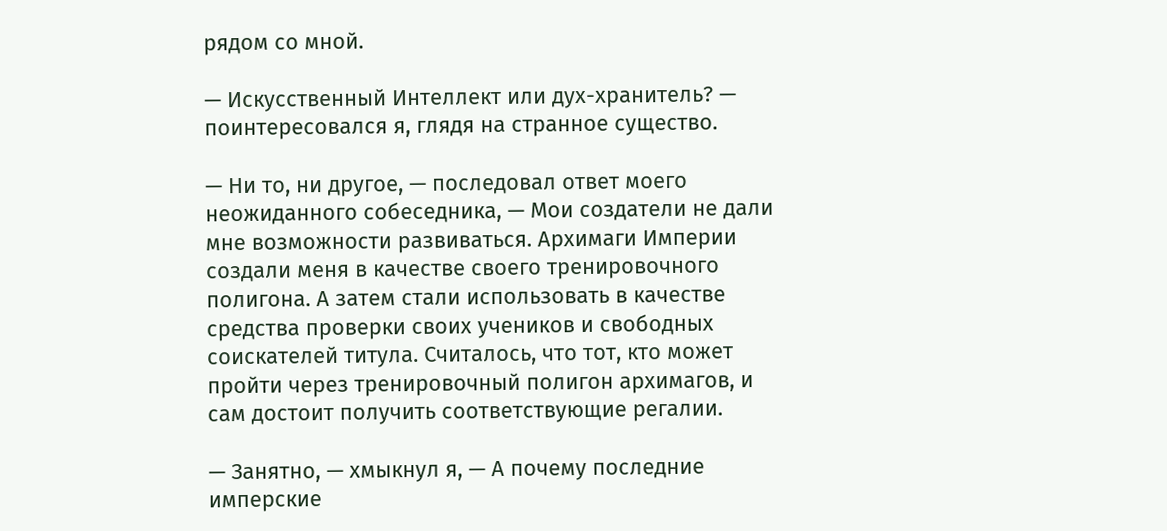рядом со мной.

— Искусственный Интеллект или дух-хранитель? — поинтересовался я, глядя на странное существо.

— Ни то, ни другое, — последовал ответ моего неожиданного собеседника, — Мои создатели не дали мне возможности развиваться. Архимаги Империи создали меня в качестве своего тренировочного полигона. А затем стали использовать в качестве средства проверки своих учеников и свободных соискателей титула. Считалось, что тот, кто может пройти через тренировочный полигон архимагов, и сам достоит получить соответствующие регалии.

— Занятно, — хмыкнул я, — А почему последние имперские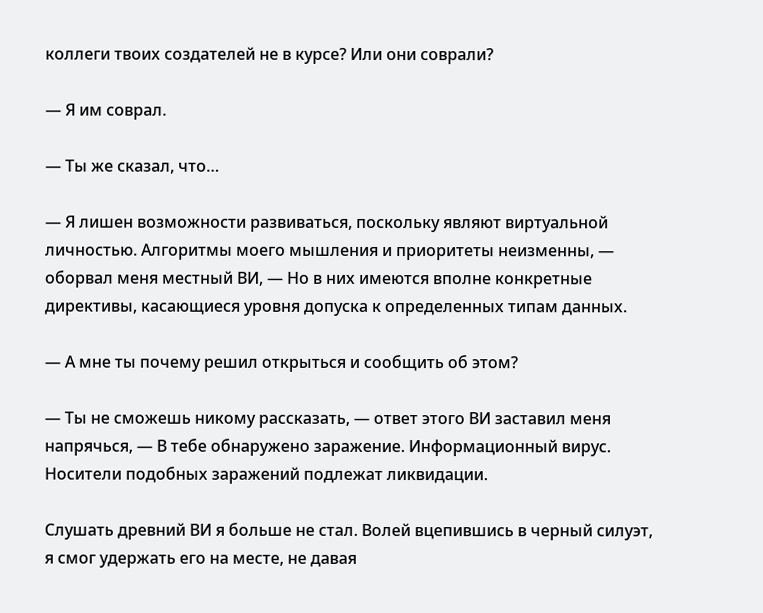коллеги твоих создателей не в курсе? Или они соврали?

— Я им соврал.

— Ты же сказал, что…

— Я лишен возможности развиваться, поскольку являют виртуальной личностью. Алгоритмы моего мышления и приоритеты неизменны, — оборвал меня местный ВИ, — Но в них имеются вполне конкретные директивы, касающиеся уровня допуска к определенных типам данных.

— А мне ты почему решил открыться и сообщить об этом?

— Ты не сможешь никому рассказать, — ответ этого ВИ заставил меня напрячься, — В тебе обнаружено заражение. Информационный вирус. Носители подобных заражений подлежат ликвидации.

Слушать древний ВИ я больше не стал. Волей вцепившись в черный силуэт, я смог удержать его на месте, не давая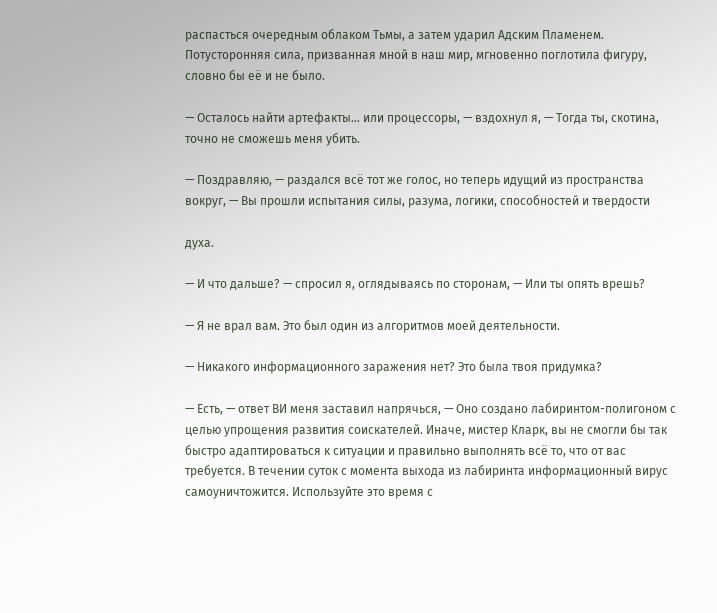распасться очередным облаком Тьмы, а затем ударил Адским Пламенем. Потусторонняя сила, призванная мной в наш мир, мгновенно поглотила фигуру, словно бы её и не было.

— Осталось найти артефакты… или процессоры, — вздохнул я, — Тогда ты, скотина, точно не сможешь меня убить.

— Поздравляю, — раздался всё тот же голос, но теперь идущий из пространства вокруг, — Вы прошли испытания силы, разума, логики, способностей и твердости

духа.

— И что дальше? — спросил я, оглядываясь по сторонам, — Или ты опять врешь?

— Я не врал вам. Это был один из алгоритмов моей деятельности.

— Никакого информационного заражения нет? Это была твоя придумка?

— Есть, — ответ ВИ меня заставил напрячься, — Оно создано лабиринтом-полигоном с целью упрощения развития соискателей. Иначе, мистер Кларк, вы не смогли бы так быстро адаптироваться к ситуации и правильно выполнять всё то, что от вас требуется. В течении суток с момента выхода из лабиринта информационный вирус самоуничтожится. Используйте это время с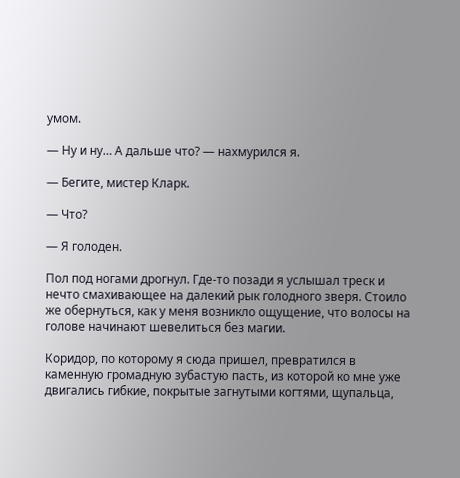умом.

— Ну и ну… А дальше что? — нахмурился я.

— Бегите, мистер Кларк.

— Что?

— Я голоден.

Пол под ногами дрогнул. Где-то позади я услышал треск и нечто смахивающее на далекий рык голодного зверя. Стоило же обернуться, как у меня возникло ощущение, что волосы на голове начинают шевелиться без магии.

Коридор, по которому я сюда пришел, превратился в каменную громадную зубастую пасть, из которой ко мне уже двигались гибкие, покрытые загнутыми когтями, щупальца,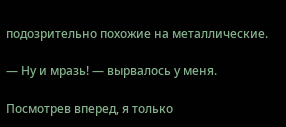подозрительно похожие на металлические.

— Ну и мразь! — вырвалось у меня.

Посмотрев вперед, я только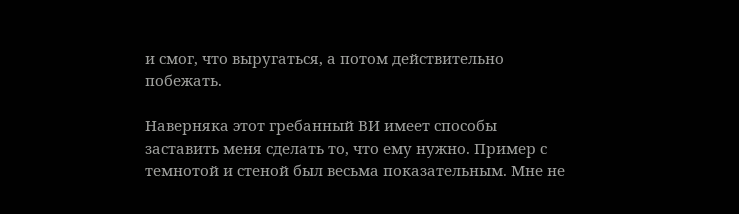и смог, что выругаться, а потом действительно побежать.

Наверняка этот гребанный ВИ имеет способы заставить меня сделать то, что ему нужно. Пример с темнотой и стеной был весьма показательным. Мне не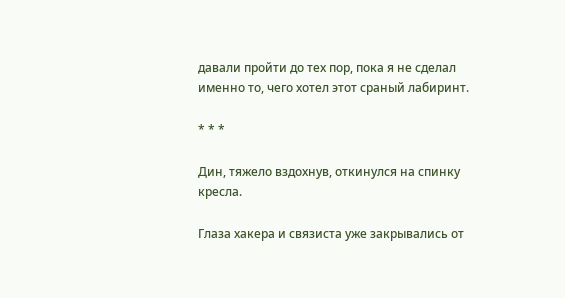давали пройти до тех пор, пока я не сделал именно то, чего хотел этот сраный лабиринт.

* * *

Дин, тяжело вздохнув, откинулся на спинку кресла.

Глаза хакера и связиста уже закрывались от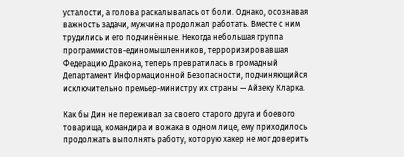усталости, а голова раскалывалась от боли. Однако, осознавая важность задачи, мужчина продолжал работать. Вместе с ним трудились и его подчинённые. Некогда небольшая группа программистов-единомышленников, терроризировавшая Федерацию Дракона, теперь превратилась в громадный Департамент Информационной Безопасности, подчиняющийся исключительно премьер-министру их страны — Айзеку Кларка.

Как бы Дин не переживал за своего старого друга и боевого товарища, командира и вожака в одном лице, ему приходилось продолжать выполнять работу, которую хакер не мог доверить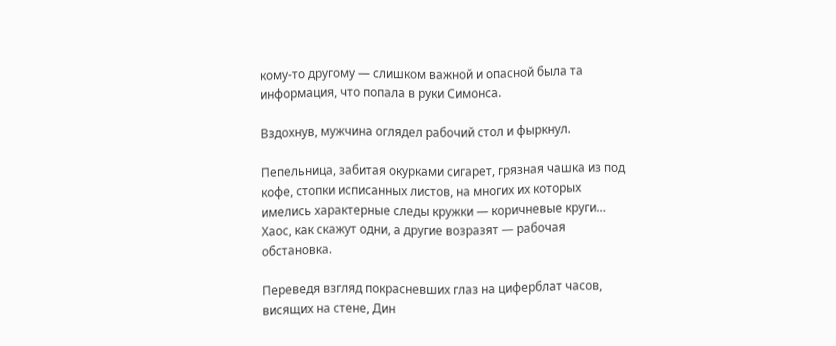кому-то другому — слишком важной и опасной была та информация, что попала в руки Симонса.

Вздохнув, мужчина оглядел рабочий стол и фыркнул.

Пепельница, забитая окурками сигарет, грязная чашка из под кофе, стопки исписанных листов, на многих их которых имелись характерные следы кружки — коричневые круги… Хаос, как скажут одни, а другие возразят — рабочая обстановка.

Переведя взгляд покрасневших глаз на циферблат часов, висящих на стене, Дин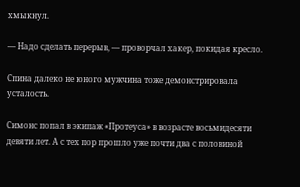хмыкнул.

— Надо сделать перерыв, — проворчал хакер, покидая кресло.

Спина далеко не юного мужчина тоже демонстрировала усталость.

Симонс попал в экипаж «Протеуса» в возрасте восьмидесяти девяти лет. А с тех пор прошло уже почти два с половиной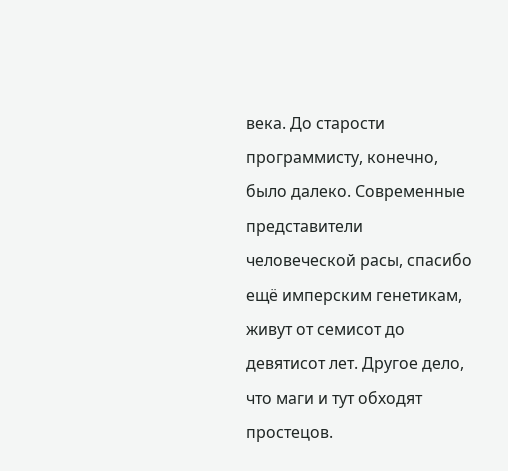века. До старости программисту, конечно, было далеко. Современные представители человеческой расы, спасибо ещё имперским генетикам, живут от семисот до девятисот лет. Другое дело, что маги и тут обходят простецов.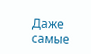Даже самые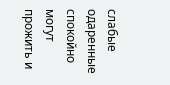слабые одаренные спокойно могут прожить и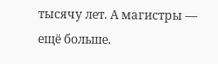тысячу лет. А магистры — ещё больше.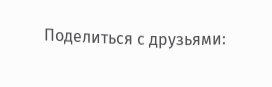Поделиться с друзьями: